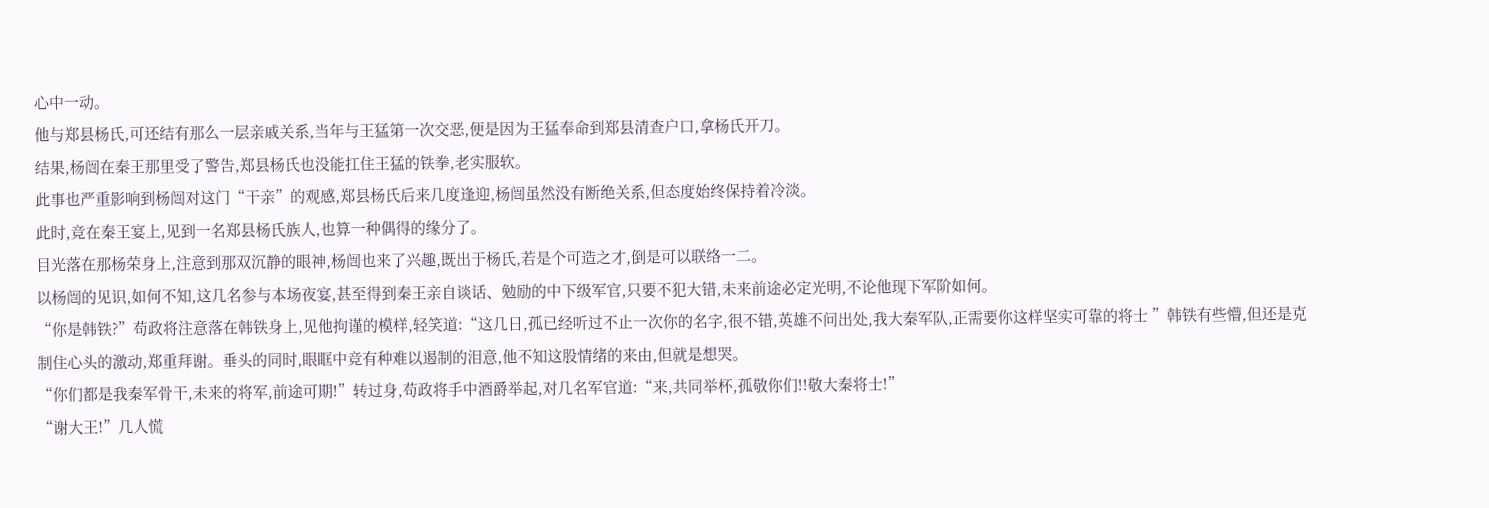心中一动。
他与郑县杨氏,可还结有那么一层亲戚关系,当年与王猛第一次交恶,便是因为王猛奉命到郑县清查户口,拿杨氏开刀。
结果,杨闿在秦王那里受了警告,郑县杨氏也没能扛住王猛的铁拳,老实服软。
此事也严重影响到杨闿对这门“干亲”的观感,郑县杨氏后来几度逢迎,杨闿虽然没有断绝关系,但态度始终保持着冷淡。
此时,竞在秦王宴上,见到一名郑县杨氏族人,也算一种偶得的缘分了。
目光落在那杨荣身上,注意到那双沉静的眼神,杨闿也来了兴趣,既出于杨氏,若是个可造之才,倒是可以联络一二。
以杨闿的见识,如何不知,这几名参与本场夜宴,甚至得到秦王亲自谈话、勉励的中下级军官,只要不犯大错,未来前途必定光明,不论他现下军阶如何。
“你是韩铁?”苟政将注意落在韩铁身上,见他拘谨的模样,轻笑道:“这几日,孤已经听过不止一次你的名字,很不错,英雄不问出处,我大秦军队,正需要你这样坚实可靠的将士 ”韩铁有些懵,但还是克制住心头的激动,郑重拜谢。垂头的同时,眼眶中竞有种难以遏制的泪意,他不知这股情绪的来由,但就是想哭。
“你们都是我秦军骨干,未来的将军,前途可期!”转过身,苟政将手中酒爵举起,对几名军官道:“来,共同举杯,孤敬你们!!敬大秦将士!”
“谢大王!”几人慌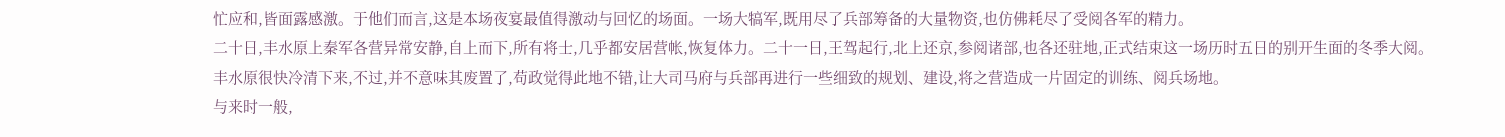忙应和,皆面露感激。于他们而言,这是本场夜宴最值得激动与回忆的场面。一场大犒军,既用尽了兵部筹备的大量物资,也仿佛耗尽了受阅各军的精力。
二十日,丰水原上秦军各营异常安静,自上而下,所有将士,几乎都安居营帐,恢复体力。二十一日,王驾起行,北上还京,参阅诸部,也各还驻地,正式结束这一场历时五日的别开生面的冬季大阅。
丰水原很快冷清下来,不过,并不意味其废置了,苟政觉得此地不错,让大司马府与兵部再进行一些细致的规划、建设,将之营造成一片固定的训练、阅兵场地。
与来时一般,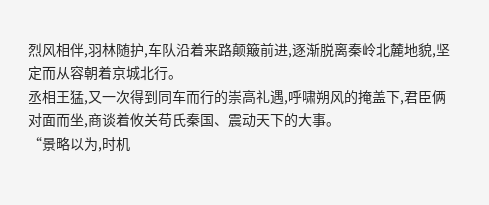烈风相伴,羽林随护,车队沿着来路颠簸前进,逐渐脱离秦岭北麓地貌,坚定而从容朝着京城北行。
丞相王猛,又一次得到同车而行的崇高礼遇,呼啸朔风的掩盖下,君臣俩对面而坐,商谈着攸关苟氏秦国、震动天下的大事。
“景略以为,时机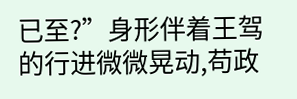已至?”身形伴着王驾的行进微微晃动,苟政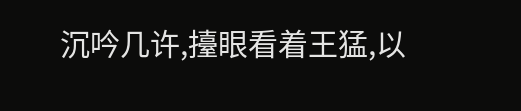沉吟几许,擡眼看着王猛,以